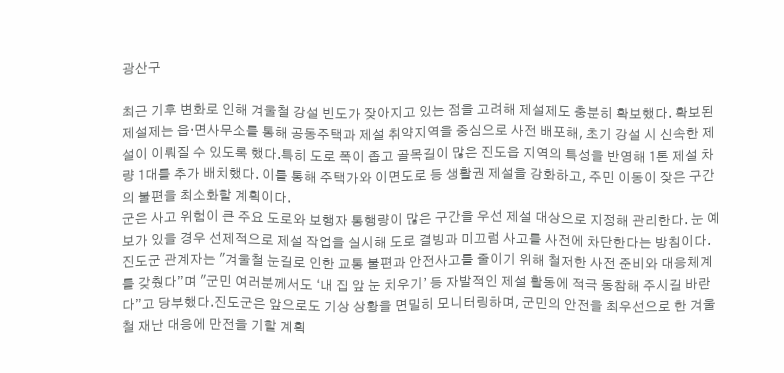광산구

최근 기후 변화로 인해 겨울철 강설 빈도가 잦아지고 있는 점을 고려해 제설제도 충분히 확보했다. 확보된 제설제는 읍·면사무소를 통해 공동주택과 제설 취약지역을 중심으로 사전 배포해, 초기 강설 시 신속한 제설이 이뤄질 수 있도록 했다.특히 도로 폭이 좁고 골목길이 많은 진도읍 지역의 특성을 반영해 1톤 제설 차량 1대를 추가 배치했다. 이를 통해 주택가와 이면도로 등 생활권 제설을 강화하고, 주민 이동이 잦은 구간의 불편을 최소화할 계획이다.
군은 사고 위험이 큰 주요 도로와 보행자 통행량이 많은 구간을 우선 제설 대상으로 지정해 관리한다. 눈 예보가 있을 경우 선제적으로 제설 작업을 실시해 도로 결빙과 미끄럼 사고를 사전에 차단한다는 방침이다.진도군 관계자는 "겨울철 눈길로 인한 교통 불편과 안전사고를 줄이기 위해 철저한 사전 준비와 대응체계를 갖췄다”며 "군민 여러분께서도 ‘내 집 앞 눈 치우기’ 등 자발적인 제설 활동에 적극 동참해 주시길 바란다”고 당부했다.진도군은 앞으로도 기상 상황을 면밀히 모니터링하며, 군민의 안전을 최우선으로 한 겨울철 재난 대응에 만전을 기할 계획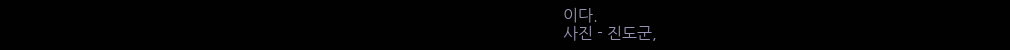이다.
사진 - 진도군,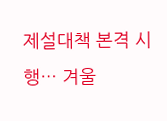제설대책 본격 시행… 겨울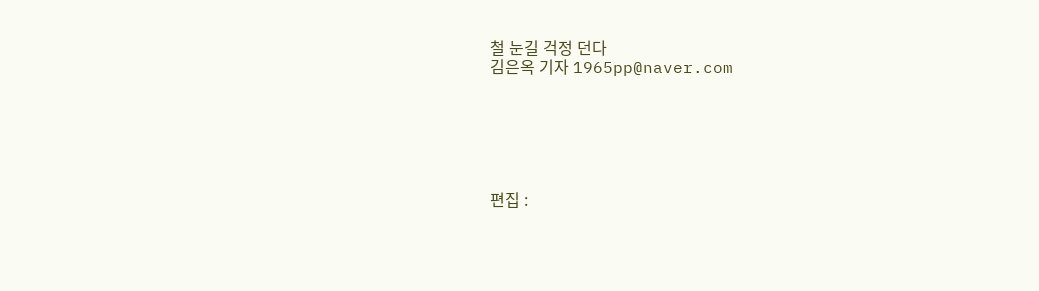철 눈길 걱정 던다
김은옥 기자 1965pp@naver.com






편집 :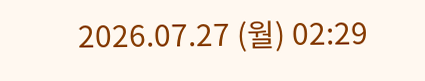2026.07.27 (월) 02:29